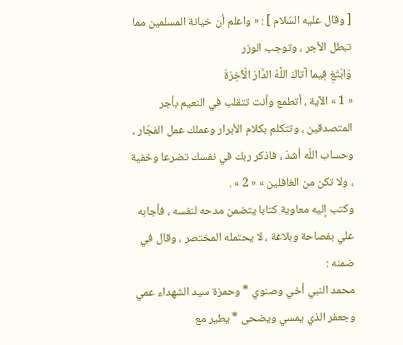[ وقال عليه السّلام ] : « واعلم أن خيانة المسلمين مما تبطل الأجر ، وتوجب الوزر
وَابْتَغِ فِيما آتاكَ اللَّهُ الدَّارَ الْآخِرَةَ
« 1 » الآية ، أتطمع وأنت تتقلب في النعيم بأجر المتصدقين ، وتتكلم بكلام الأبرار وعملك عمل الفجّار ، وحساب اللّه أشدّ ، فاذكر ربك في نفسك تضرعا وخفية ، ولا تكن من الغافلين » « 2 » .
وكتب إليه معاوية كتابا يتضمن مدحه لنفسه ، فأجابه علي بفصاحة وبلاغة ، لا يحتمله المختصر ، وقال في ضمنه :
محمد النبي أخي وصنوي * وحمزة سيد الشهداء عمي
وجعفر الذي يمسي ويضحى * يطير مع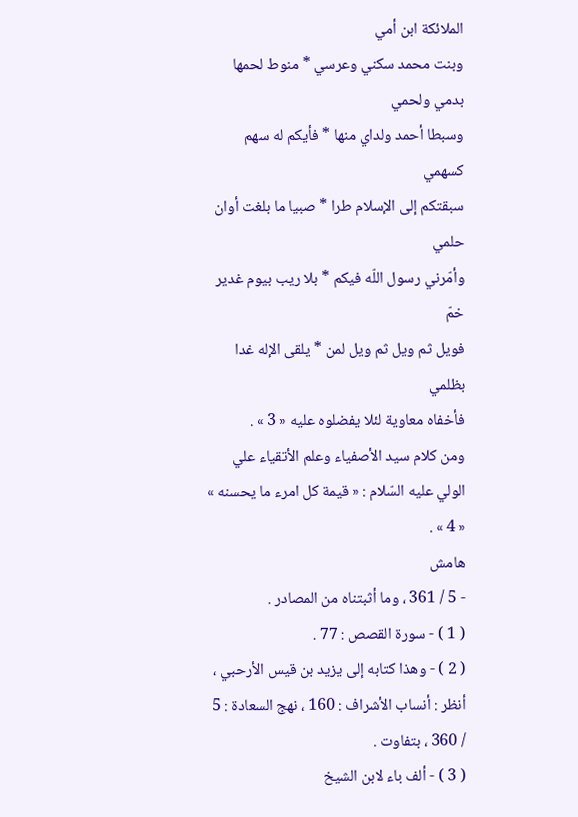الملائكة ابن أمي
وبنت محمد سكني وعرسي * منوط لحمها بدمي ولحمي
وسبطا أحمد ولداي منها * فأيكم له سهم كسهمي
سبقتكم إلى الإسلام طرا * صبيا ما بلغت أوان حلمي
وأمّرني رسول اللّه فيكم * بلا ريب بيوم غدير خمّ
فويل ثم ويل ثم ويل لمن * يلقى الإله غدا بظلمي
فأخفاه معاوية لئلا يفضلوه عليه « 3 » .
ومن كلام سيد الأصفياء وعلم الأتقياء علي الولي عليه السّلام : « قيمة كل امرء ما يحسنه » « 4 » .
هامش
- 5 / 361 ، وما أثبتناه من المصادر .
( 1 ) - سورة القصص : 77 .
( 2 ) - وهذا كتابه إلى يزيد بن قيس الأرحبي ، أنظر : أنساب الأشراف : 160 ، نهج السعادة : 5 / 360 ، بتفاوت .
( 3 ) - ألف باء لابن الشيخ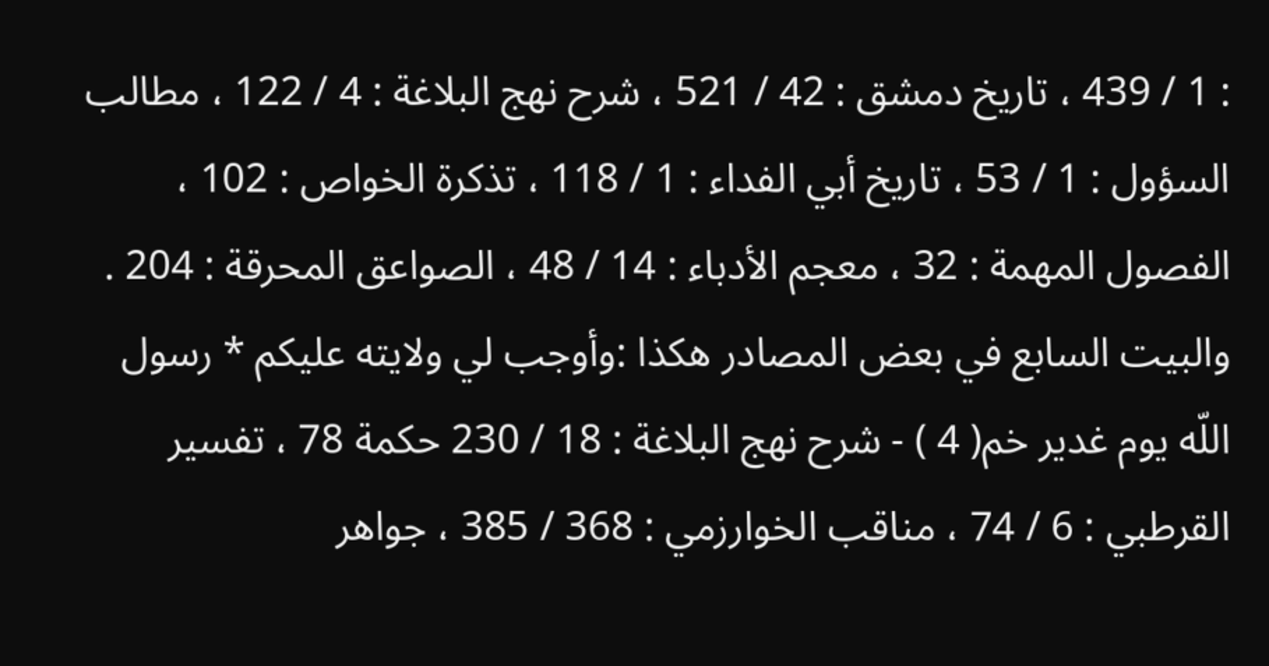: 1 / 439 ، تاريخ دمشق : 42 / 521 ، شرح نهج البلاغة : 4 / 122 ، مطالب السؤول : 1 / 53 ، تاريخ أبي الفداء : 1 / 118 ، تذكرة الخواص : 102 ، الفصول المهمة : 32 ، معجم الأدباء : 14 / 48 ، الصواعق المحرقة : 204 . والبيت السابع في بعض المصادر هكذا :وأوجب لي ولايته عليكم * رسول اللّه يوم غدير خم( 4 ) - شرح نهج البلاغة : 18 / 230 حكمة 78 ، تفسير القرطبي : 6 / 74 ، مناقب الخوارزمي : 368 / 385 ، جواهر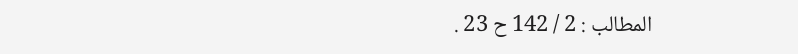المطالب : 2 / 142 ح 23 .